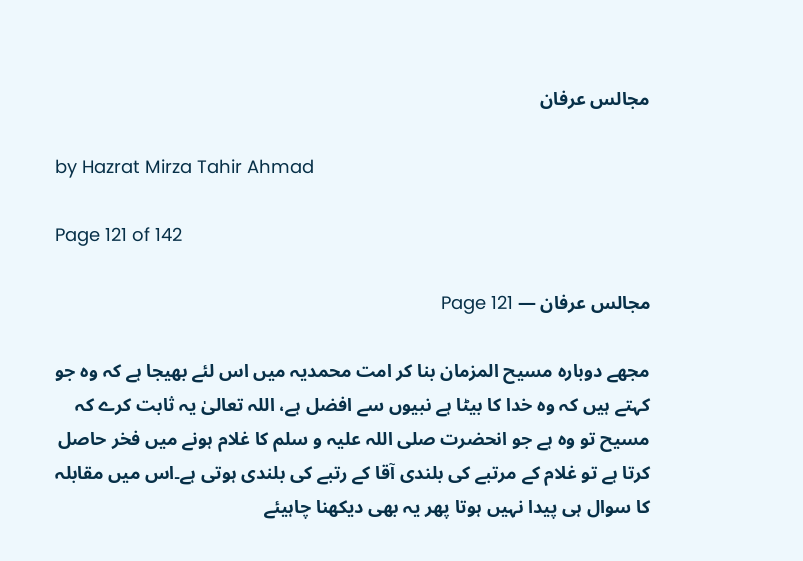مجالس عرفان

by Hazrat Mirza Tahir Ahmad

Page 121 of 142

مجالس عرفان — Page 121

مجھے دوبارہ مسیح المزمان بنا کر امت محمدیہ میں اس لئے بھیجا ہے کہ وہ جو کہتے ہیں کہ وہ خدا کا بیٹا ہے نبیوں سے افضل ہے، اللہ تعالیٰ یہ ثابت کرے کہ مسیح تو وہ ہے جو انحضرت صلی اللہ علیہ و سلم کا غلام ہونے میں فخر حاصل کرتا ہے تو غلام کے مرتبے کی بلندی آقا کے رتبے کی بلندی ہوتی ہے۔اس میں مقابلہ کا سوال ہی پیدا نہیں ہوتا پھر یہ بھی دیکھنا چاہیئے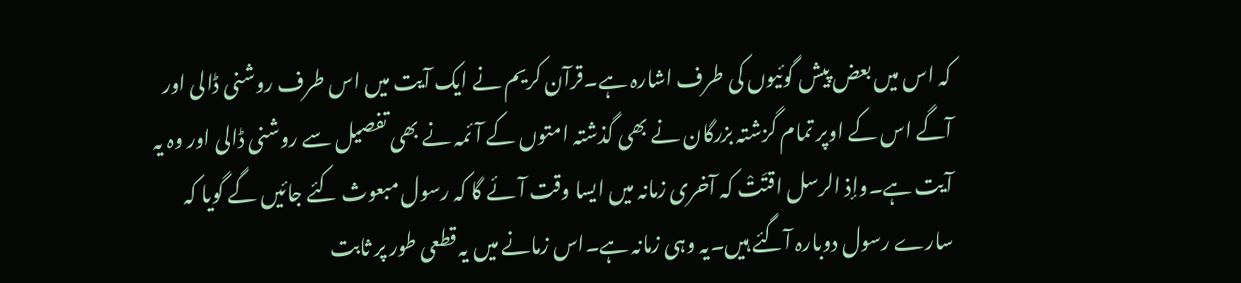کہ اس میں بعض پیش گوئیوں کی طرف اشارہ ہے۔قرآن کریم نے ایک آیت میں اس طرف روشنی ڈالی اور آگے اس کے اوپر تمام گزشتہ بزرگان نے بھی گذشتہ امتوں کے آئمہ نے بھی تفصیل سے روشنی ڈالی اور وہ یہ آیت ہے۔وإذ الرسل اقتَتْ کہ آخری زمانہ میں ایسا وقت آئے گا کہ رسول مبعوث کئے جائیں گے گویا کہ سارے رسول دوبارہ آگئے ہیں۔یہ وہی زمانہ ہے۔اس زمانے میں یہ قطعی طور پر ثابت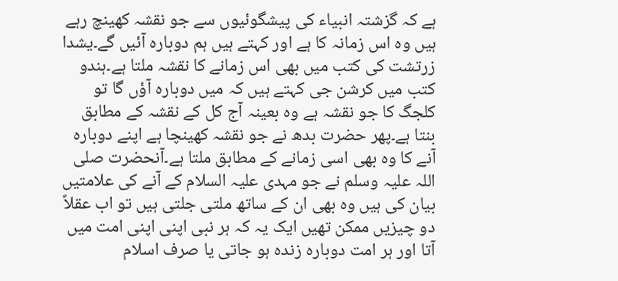ہے کہ گزشتہ انبیاء کی پیشگوئیوں سے جو نقشہ کھینچ رہے ہیں وہ اس زمانہ کا ہے اور کہتے ہیں ہم دوبارہ آئیں گے۔یشدا زرتشت کی کتب میں بھی اس زمانے کا نقشہ ملتا ہے۔ہندو کتب میں کرشن جی کہتے ہیں کہ میں دوبارہ آؤں گا تو کلجگ کا جو نقشہ ہے وہ بعینہ آج کل کے نقشہ کے مطابق بنتا ہے۔پھر حضرت بدھ نے جو نقشہ کھینچا ہے اپنے دوبارہ آنے کا وہ بھی اسی زمانے کے مطابق ملتا ہے۔آنحضرت صلی اللہ علیہ وسلم نے جو مہدی علیہ السلام کے آنے کی علامتیں بیان کی ہیں وہ بھی ان کے ساتھ ملتی جلتی ہیں تو اب عقلاً دو چیزیں ممکن تھیں ایک یہ کہ ہر نبی اپنی اپنی امت میں آتا اور ہر امت دوبارہ زندہ ہو جاتی یا صرف اسلام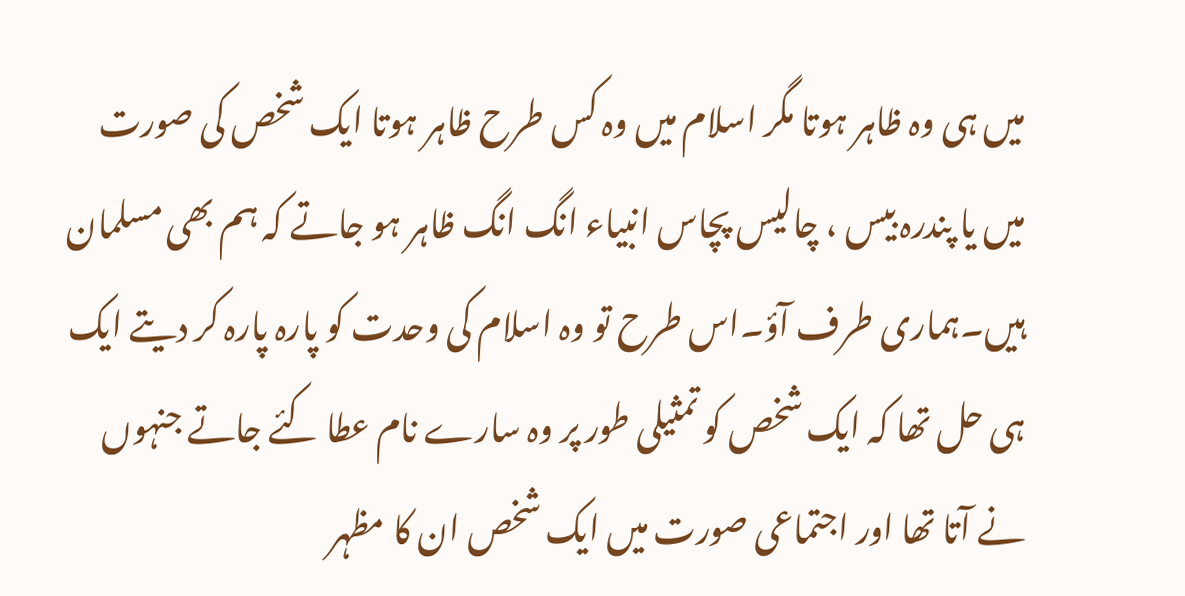میں ہی وہ ظاہر ہوتا مگر اسلام میں وہ کس طرح ظاہر ہوتا ایک شخص کی صورت میں یا پندرہ بیس ، چالیس پچاس انبیاء انگ انگ ظاہر ہو جاتے کہ ہم بھی مسلمان ہیں۔ہماری طرف آؤ۔اس طرح تو وہ اسلام کی وحدت کو پارہ پارہ کر دیتے ایک ہی حل تھا کہ ایک شخص کو تمثیلی طور پر وہ سارے نام عطا کئے جاتے جنہوں نے آتا تھا اور اجتماعی صورت میں ایک شخص ان کا مظہر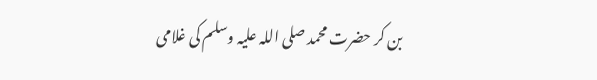بن کر حضرت محمد صلی اللہ علیہ وسلم کی غلامی